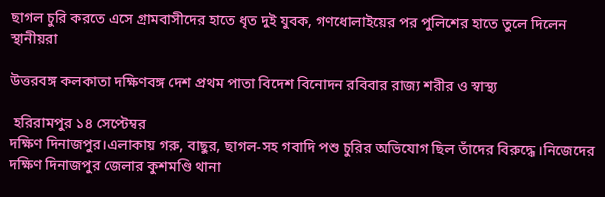ছাগল চুরি করতে এসে গ্রামবাসীদের হাতে ধৃত দুই যুবক, গণধোলাইয়ের পর পুলিশের হাতে তুলে দিলেন স্থানীয়রা

উত্তরবঙ্গ কলকাতা দক্ষিণবঙ্গ দেশ প্রথম পাতা বিদেশ বিনোদন রবিবার রাজ্য শরীর ও স্বাস্থ্য

 হরিরামপুর ১৪ সেপ্টেম্বর
দক্ষিণ দিনাজপুর।এলাকায় গরু, বাছুর, ছাগল-সহ গবাদি পশু চুরির অভিযোগ ছিল তাঁদের বিরুদ্ধে।নিজেদের দক্ষিণ দিনাজপুর জেলার কুশমণ্ডি থানা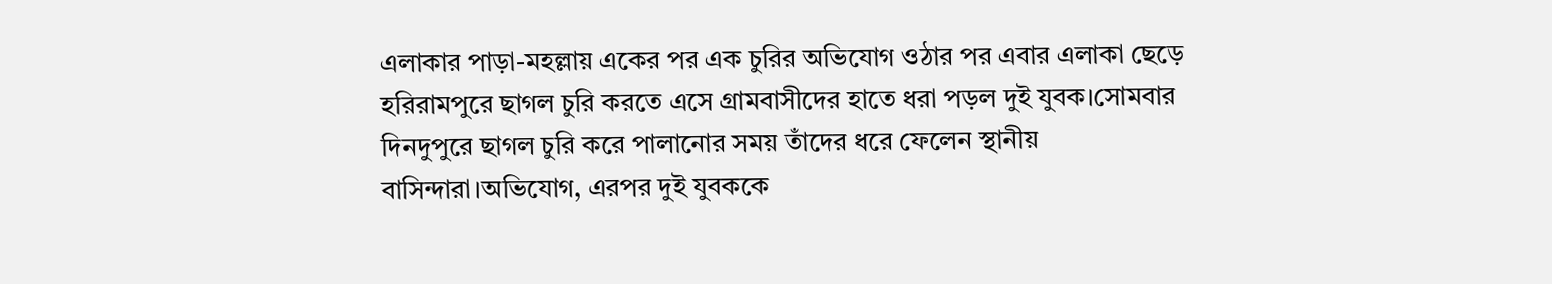এলাকার পাড়া-মহল্লায় একের পর এক চুরির অভিযোগ ওঠার পর এবার এলাকা ছেড়ে হরিরামপুরে ছাগল চুরি করতে এসে গ্রামবাসীদের হাতে ধরা পড়ল দুই যুবক।সোমবার দিনদুপুরে ছাগল চুরি করে পালানোর সময় তাঁদের ধরে ফেলেন স্থানীয় বাসিন্দারা।অভিযোগ, এরপর দুই যুবককে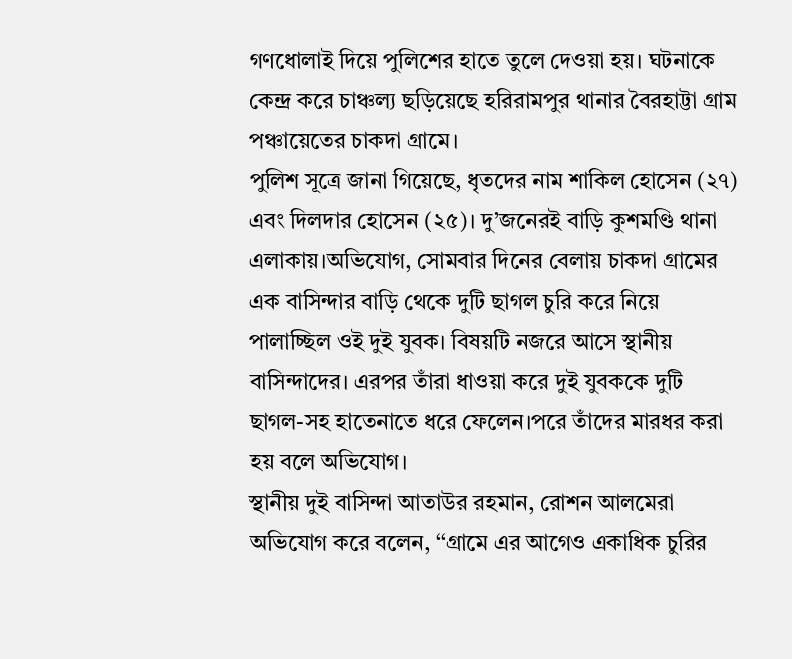গণধোলাই দিয়ে পুলিশের হাতে তুলে দেওয়া হয়। ঘটনাকে কেন্দ্র করে চাঞ্চল্য ছড়িয়েছে হরিরামপুর থানার বৈরহাট্টা গ্রাম পঞ্চায়েতের চাকদা গ্রামে।
পুলিশ সূত্রে জানা গিয়েছে, ধৃতদের নাম শাকিল হোসেন (২৭) এবং দিলদার হোসেন (২৫)। দু’জনেরই বাড়ি কুশমণ্ডি থানা এলাকায়।অভিযোগ, সোমবার দিনের বেলায় চাকদা গ্রামের এক বাসিন্দার বাড়ি থেকে দুটি ছাগল চুরি করে নিয়ে পালাচ্ছিল ওই দুই যুবক। বিষয়টি নজরে আসে স্থানীয় বাসিন্দাদের। এরপর তাঁরা ধাওয়া করে দুই যুবককে দুটি ছাগল-সহ হাতেনাতে ধরে ফেলেন।পরে তাঁদের মারধর করা হয় বলে অভিযোগ।
স্থানীয় দুই বাসিন্দা আতাউর রহমান, রোশন আলমেরা অভিযোগ করে বলেন, ‘‘গ্রামে এর আগেও একাধিক চুরির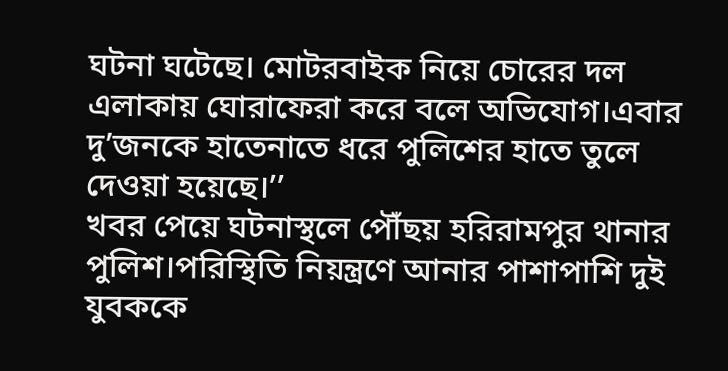ঘটনা ঘটেছে। মোটরবাইক নিয়ে চোরের দল এলাকায় ঘোরাফেরা করে বলে অভিযোগ।এবার দু’জনকে হাতেনাতে ধরে পুলিশের হাতে তুলে দেওয়া হয়েছে।’’
খবর পেয়ে ঘটনাস্থলে পৌঁছয় হরিরামপুর থানার পুলিশ।পরিস্থিতি নিয়ন্ত্রণে আনার পাশাপাশি দুই যুবককে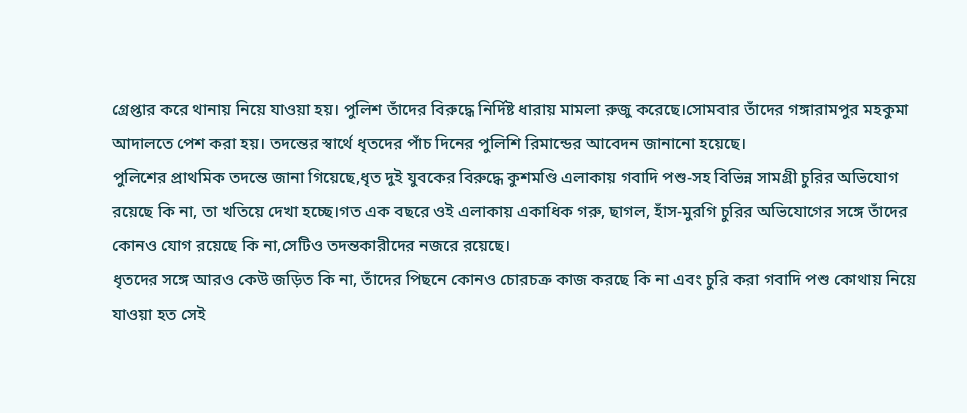গ্রেপ্তার করে থানায় নিয়ে যাওয়া হয়। পুলিশ তাঁদের বিরুদ্ধে নির্দিষ্ট ধারায় মামলা রুজু করেছে।সোমবার তাঁদের গঙ্গারামপুর মহকুমা আদালতে পেশ করা হয়। তদন্তের স্বার্থে ধৃতদের পাঁচ দিনের পুলিশি রিমান্ডের আবেদন জানানো হয়েছে।
পুলিশের প্রাথমিক তদন্তে জানা গিয়েছে,ধৃত দুই যুবকের বিরুদ্ধে কুশমণ্ডি এলাকায় গবাদি পশু-সহ বিভিন্ন সামগ্রী চুরির অভিযোগ রয়েছে কি না, তা খতিয়ে দেখা হচ্ছে।গত এক বছরে ওই এলাকায় একাধিক গরু, ছাগল, হাঁস-মুরগি চুরির অভিযোগের সঙ্গে তাঁদের কোনও যোগ রয়েছে কি না,সেটিও তদন্তকারীদের নজরে রয়েছে।
ধৃতদের সঙ্গে আরও কেউ জড়িত কি না, তাঁদের পিছনে কোনও চোরচক্র কাজ করছে কি না এবং চুরি করা গবাদি পশু কোথায় নিয়ে যাওয়া হত সেই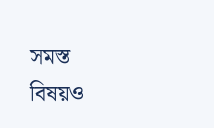সমস্ত বিষয়ও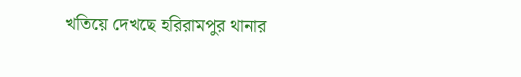খতিয়ে দেখছে হরিরামপুর থানার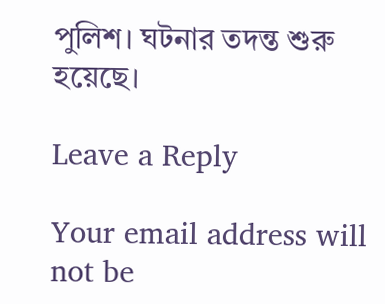পুলিশ। ঘটনার তদন্ত শুরু হয়েছে।

Leave a Reply

Your email address will not be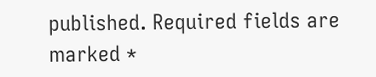published. Required fields are marked *